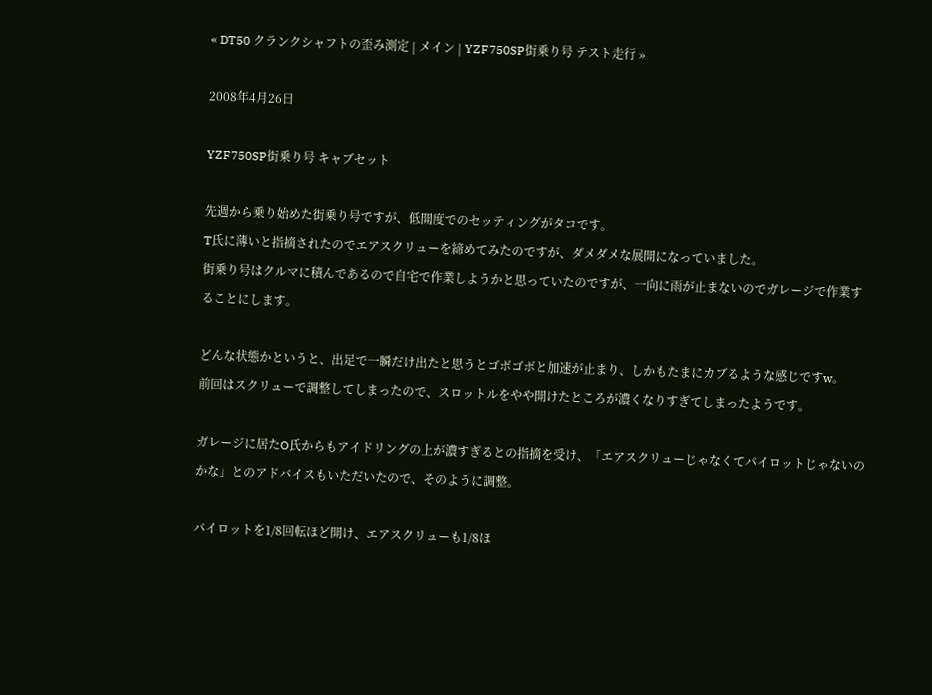« DT50 クランクシャフトの歪み測定 | メイン | YZF750SP街乗り号 テスト走行 »

2008年4月26日

YZF750SP街乗り号 キャブセット

先週から乗り始めた街乗り号ですが、低開度でのセッティングがタコです。
T氏に薄いと指摘されたのでエアスクリューを締めてみたのですが、ダメダメな展開になっていました。
街乗り号はクルマに積んであるので自宅で作業しようかと思っていたのですが、一向に雨が止まないのでガレージで作業することにします。

どんな状態かというと、出足で一瞬だけ出たと思うとゴボゴボと加速が止まり、しかもたまにカブるような感じですw。
前回はスクリューで調整してしまったので、スロットルをやや開けたところが濃くなりすぎてしまったようです。

ガレージに居たO氏からもアイドリングの上が濃すぎるとの指摘を受け、「エアスクリューじゃなくてパイロットじゃないのかな」とのアドバイスもいただいたので、そのように調整。

パイロットを1/8回転ほど開け、エアスクリューも1/8ほ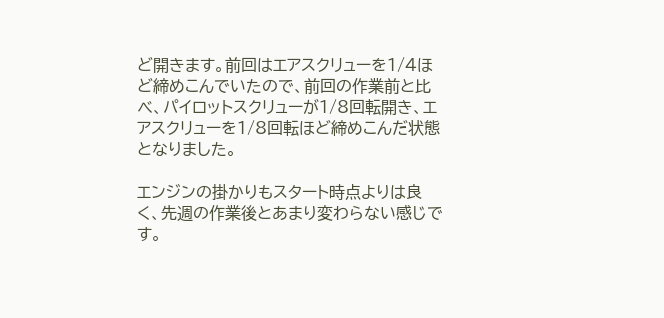ど開きます。前回はエアスクリューを1/4ほど締めこんでいたので、前回の作業前と比べ、パイロットスクリューが1/8回転開き、エアスクリューを1/8回転ほど締めこんだ状態となりました。

エンジンの掛かりもスタート時点よりは良く、先週の作業後とあまり変わらない感じです。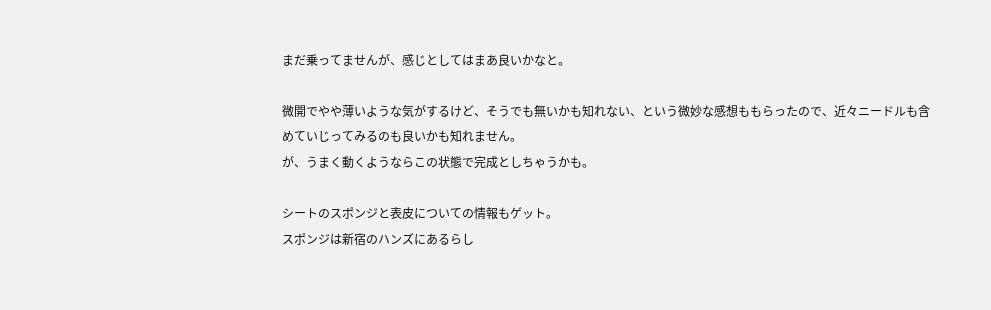まだ乗ってませんが、感じとしてはまあ良いかなと。

微開でやや薄いような気がするけど、そうでも無いかも知れない、という微妙な感想ももらったので、近々ニードルも含めていじってみるのも良いかも知れません。
が、うまく動くようならこの状態で完成としちゃうかも。

シートのスポンジと表皮についての情報もゲット。
スポンジは新宿のハンズにあるらし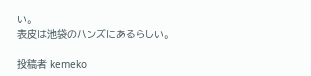い。
表皮は池袋のハンズにあるらしい。

投稿者 kemeko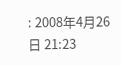: 2008年4月26日 21:23